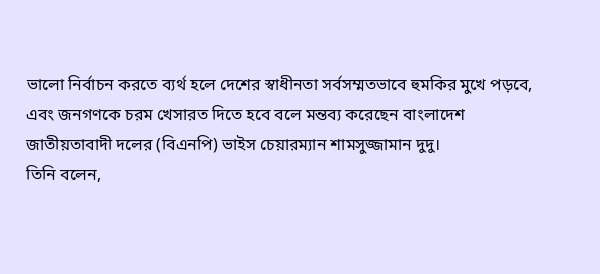ভালো নির্বাচন করতে ব্যর্থ হলে দেশের স্বাধীনতা সর্বসম্মতভাবে হুমকির মুখে পড়বে, এবং জনগণকে চরম খেসারত দিতে হবে বলে মন্তব্য করেছেন বাংলাদেশ জাতীয়তাবাদী দলের (বিএনপি) ভাইস চেয়ারম্যান শামসুজ্জামান দুদু।
তিনি বলেন,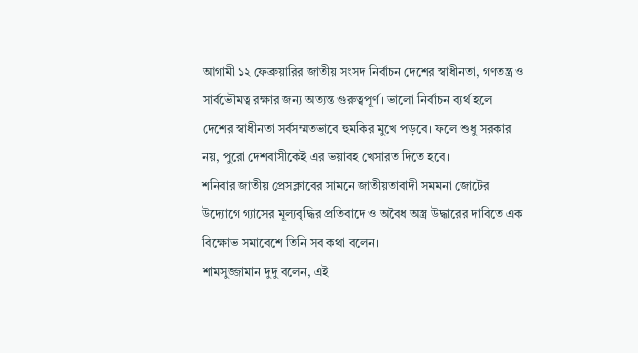আগামী ১২ ফেব্রুয়ারির জাতীয় সংসদ নির্বাচন দেশের স্বাধীনতা, গণতন্ত্র ও সার্বভৌমত্ব রক্ষার জন্য অত্যন্ত গুরুত্বপূর্ণ। ভালো নির্বাচন ব্যর্থ হলে দেশের স্বাধীনতা সর্বসম্মতভাবে হুমকির মুখে পড়বে। ফলে শুধু সরকার নয়, পুরো দেশবাসীকেই এর ভয়াবহ খেসারত দিতে হবে।
শনিবার জাতীয় প্রেসক্লাবের সামনে জাতীয়তাবাদী সমমনা জোটের উদ্যোগে গ্যাসের মূল্যবৃদ্ধির প্রতিবাদে ও অবৈধ অস্ত্র উদ্ধারের দাবিতে এক বিক্ষোভ সমাবেশে তিনি সব কথা বলেন।
শামসুজ্জামান দুদু বলেন, এই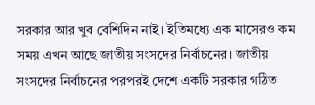সরকার আর খুব বেশিদিন নাই। ইতিমধ্যে এক মাসেরও কম সময় এখন আছে জাতীয় সংসদের নির্বাচনের। জাতীয় সংসদের নির্বাচনের পরপরই দেশে একটি সরকার গঠিত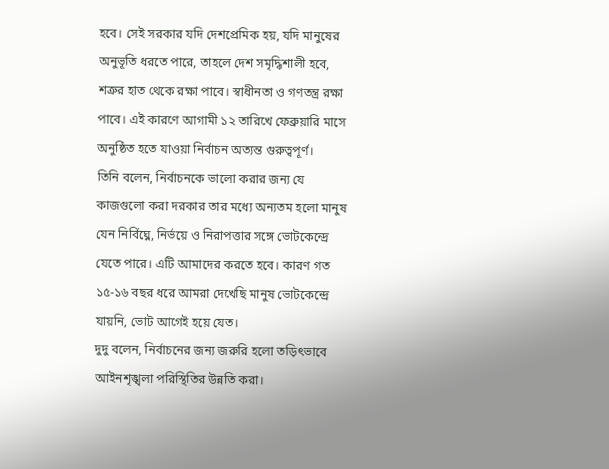হবে। সেই সরকার যদি দেশপ্রেমিক হয়, যদি মানুষের অনুভূতি ধরতে পারে, তাহলে দেশ সমৃদ্ধিশালী হবে, শত্রুর হাত থেকে রক্ষা পাবে। স্বাধীনতা ও গণতন্ত্র রক্ষা পাবে। এই কারণে আগামী ১২ তারিখে ফেব্রুয়ারি মাসে অনুষ্ঠিত হতে যাওয়া নির্বাচন অত্যন্ত গুরুত্বপূর্ণ।
তিনি বলেন, নির্বাচনকে ভালো করার জন্য যে কাজগুলো করা দরকার তার মধ্যে অন্যতম হলো মানুষ যেন নির্বিঘ্নে, নির্ভয়ে ও নিরাপত্তার সঙ্গে ভোটকেন্দ্রে যেতে পারে। এটি আমাদের করতে হবে। কারণ গত ১৫-১৬ বছর ধরে আমরা দেখেছি মানুষ ভোটকেন্দ্রে যায়নি, ভোট আগেই হয়ে যেত।
দুদু বলেন, নির্বাচনের জন্য জরুরি হলো তড়িৎভাবে আইনশৃঙ্খলা পরিস্থিতির উন্নতি করা।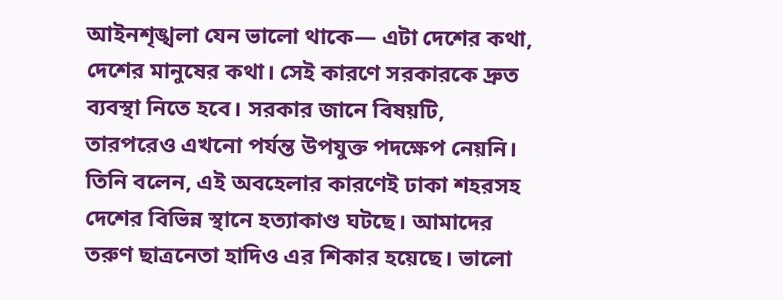আইনশৃঙ্খলা যেন ভালো থাকে— এটা দেশের কথা, দেশের মানুষের কথা। সেই কারণে সরকারকে দ্রুত ব্যবস্থা নিতে হবে। সরকার জানে বিষয়টি, তারপরেও এখনো পর্যন্ত উপযুক্ত পদক্ষেপ নেয়নি।
তিনি বলেন, এই অবহেলার কারণেই ঢাকা শহরসহ দেশের বিভিন্ন স্থানে হত্যাকাণ্ড ঘটছে। আমাদের তরুণ ছাত্রনেতা হাদিও এর শিকার হয়েছে। ভালো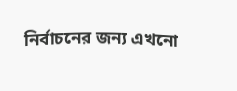নির্বাচনের জন্য এখনো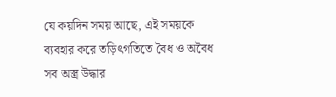যে কয়দিন সময় আছে, এই সময়কে ব্যবহার করে তড়িৎগতিতে বৈধ ও অবৈধ সব অস্ত্র উদ্ধার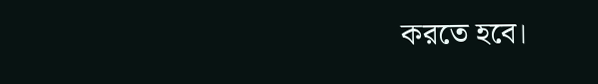করতে হবে।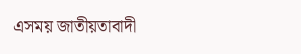এসময় জাতীয়তাবাদী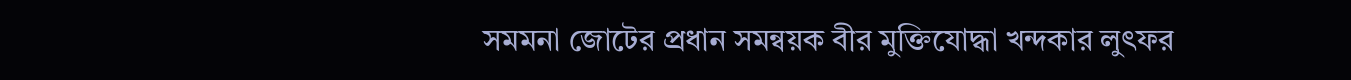সমমনা জোটের প্রধান সমন্বয়ক বীর মুক্তিযোদ্ধা খন্দকার লুৎফর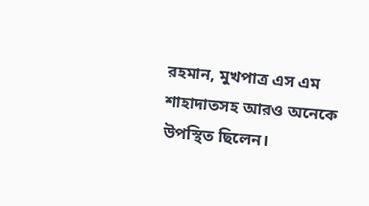রহমান, মুখপাত্র এস এম শাহাদাতসহ আরও অনেকে উপস্থিত ছিলেন।